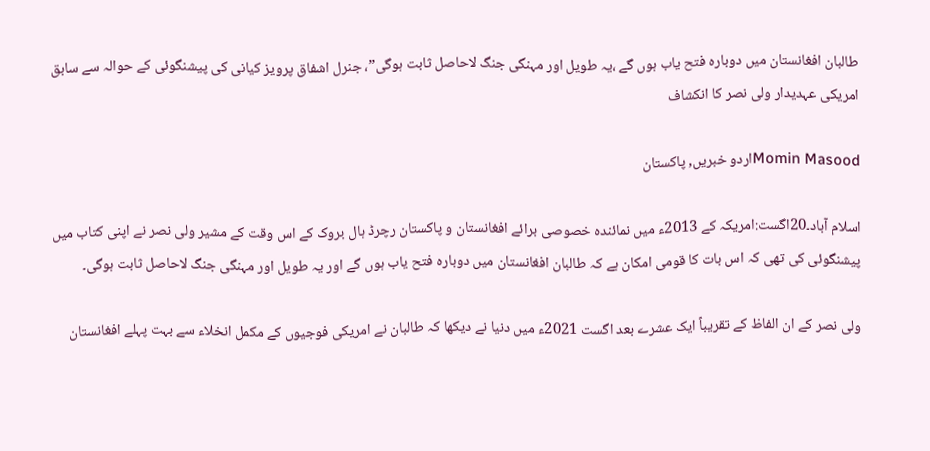طالبان افغانستان میں دوبارہ فتح یاب ہوں گے ،یہ طویل اور مہنگی جنگ لاحاصل ثابت ہوگی”، جنرل اشفاق پرویز کیانی کی پیشنگوئی کے حوالہ سے سابق امریکی عہدیدار ولی نصر کا انکشاف

Momin Masoodاردو خبریں, پاکستان

اسلام آباد۔20اگست:امریکہ کے 2013ء میں نمائندہ خصوصی برائے افغانستان و پاکستان رچرڈ ہال بروک کے اس وقت کے مشیر ولی نصر نے اپنی کتاب میں پیشنگوئی کی تھی کہ اس بات کا قومی امکان ہے کہ طالبان افغانستان میں دوبارہ فتح یاب ہوں گے اور یہ طویل اور مہنگی جنگ لاحاصل ثابت ہوگی۔

ولی نصر کے ان الفاظ کے تقریباً ایک عشرے بعد اگست 2021ء میں دنیا نے دیکھا کہ طالبان نے امریکی فوجیوں کے مکمل انخلاء سے بہت پہلے افغانستان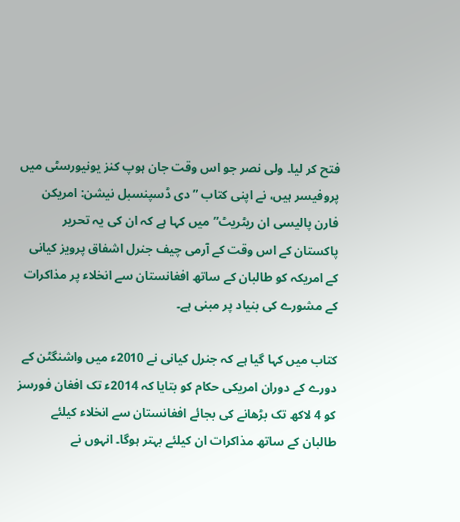فتح کر لیا۔ ولی نصر جو اس وقت جان ہوپ کنز یونیورسٹی میں پروفیسر ہیں، نے اپنی کتاب ”دی ڈسپنسبل نیشن: امریکن فارن پالیسی ان ریٹریٹ” میں کہا ہے کہ ان کی یہ تحریر پاکستان کے اس وقت کے آرمی چیف جنرل اشفاق پرویز کیانی کے امریکہ کو طالبان کے ساتھ افغانستان سے انخلاء پر مذاکرات کے مشورے کی بنیاد پر مبنی ہے۔

کتاب میں کہا گیا ہے کہ جنرل کیانی نے 2010ء میں واشنگٹن کے دورے کے دوران امریکی حکام کو بتایا کہ 2014ء تک افغان فورسز کو 4 لاکھ تک بڑھانے کی بجائے افغانستان سے انخلاء کیلئے طالبان کے ساتھ مذاکرات ان کیلئے بہتر ہوگا۔ انہوں نے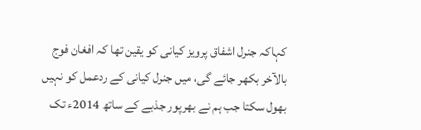کہاکہ جنرل اشفاق پرویز کیانی کو یقین تھا کہ افغان فوج بالآخر بکھر جائے گی، میں جنرل کیانی کے ردعمل کو نہیں بھول سکتا جب ہم نے بھرپور جذبے کے ساتھ 2014ء تک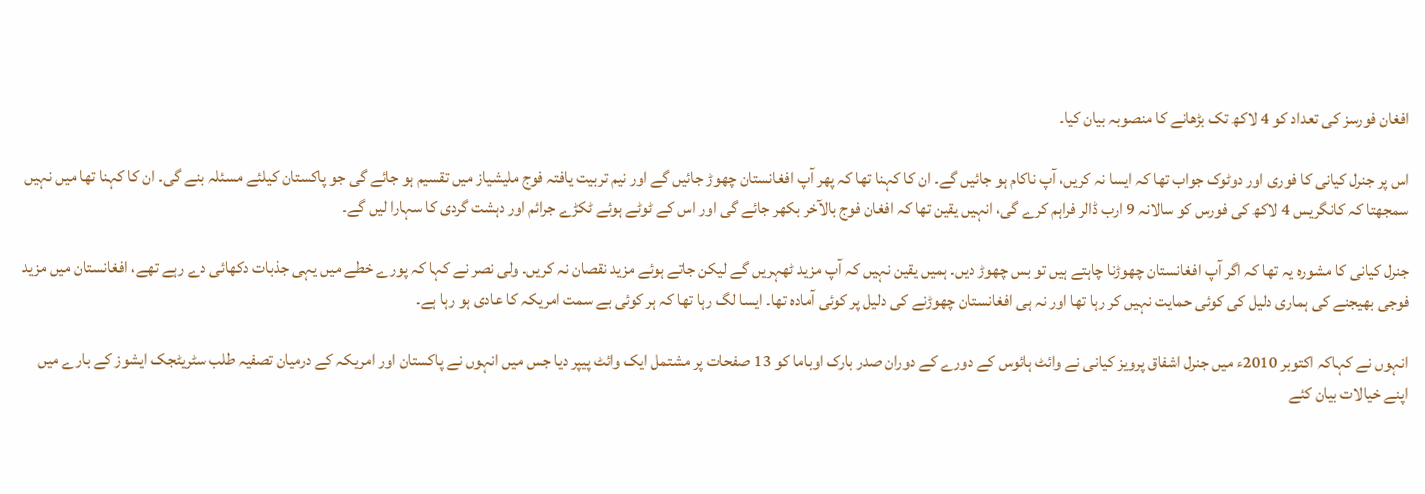افغان فورسز کی تعداد کو 4 لاکھ تک بڑھانے کا منصوبہ بیان کیا۔

اس پر جنرل کیانی کا فوری اور دوٹوک جواب تھا کہ ایسا نہ کریں، آپ ناکام ہو جائیں گے۔ ان کا کہنا تھا کہ پھر آپ افغانستان چھوڑ جائیں گے اور نیم تربیت یافتہ فوج ملیشیاز میں تقسیم ہو جائے گی جو پاکستان کیلئے مسئلہ بنے گی۔ ان کا کہنا تھا میں نہیں سمجھتا کہ کانگریس 4 لاکھ کی فورس کو سالانہ 9 ارب ڈالر فراہم کرے گی، انہیں یقین تھا کہ افغان فوج بالآخر بکھر جائے گی اور اس کے ٹوٹے ہوئے ٹکڑے جرائم اور دہشت گردی کا سہارا لیں گے۔

جنرل کیانی کا مشورہ یہ تھا کہ اگر آپ افغانستان چھوڑنا چاہتے ہیں تو بس چھوڑ دیں۔ ہمیں یقین نہیں کہ آپ مزید ٹھہریں گے لیکن جاتے ہوئے مزید نقصان نہ کریں۔ ولی نصر نے کہا کہ پورے خطے میں یہی جذبات دکھائی دے رہے تھے، افغانستان میں مزید فوجی بھیجنے کی ہماری دلیل کی کوئی حمایت نہیں کر رہا تھا اور نہ ہی افغانستان چھوڑنے کی دلیل پر کوئی آمادہ تھا۔ ایسا لگ رہا تھا کہ ہر کوئی بے سمت امریکہ کا عادی ہو رہا ہے۔

انہوں نے کہاکہ اکتوبر 2010ء میں جنرل اشفاق پرویز کیانی نے وائٹ ہائوس کے دورے کے دوران صدر بارک اوباما کو 13 صفحات پر مشتمل ایک وائٹ پیپر دیا جس میں انہوں نے پاکستان اور امریکہ کے درمیان تصفیہ طلب سٹریٹجک ایشوز کے بارے میں اپنے خیالات بیان کئے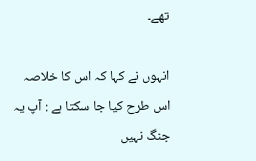تھے۔

انہوں نے کہا کہ اس کا خلاصہ اس طرح کیا جا سکتا ہے : آپ یہ جنگ نہیں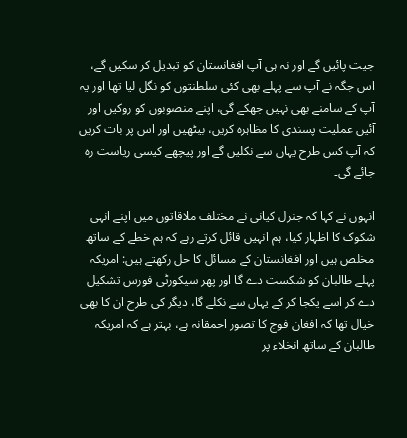جیت پائیں گے اور نہ ہی آپ افغانستان کو تبدیل کر سکیں گے، اس جگہ نے آپ سے پہلے بھی کئی سلطنتوں کو نگل لیا تھا اور یہ آپ کے سامنے بھی نہیں جھکے گی، اپنے منصوبوں کو روکیں اور آئیں عملیت پسندی کا مظاہرہ کریں، بیٹھیں اور اس پر بات کریں کہ آپ کس طرح یہاں سے نکلیں گے اور پیچھے کیسی ریاست رہ جائے گی۔

انہوں نے کہا کہ جنرل کیانی نے مختلف ملاقاتوں میں اپنے انہی شکوک کا اظہار کیا، ہم انہیں قائل کرتے رہے کہ ہم خطے کے ساتھ مخلص ہیں اور افغانستان کے مسائل کا حل رکھتے ہیں: امریکہ پہلے طالبان کو شکست دے گا اور پھر سیکورٹی فورس تشکیل دے کر اسے یکجا کر کے یہاں سے نکلے گا، دیگر کی طرح ان کا بھی خیال تھا کہ افغان فوج کا تصور احمقانہ ہے، بہتر ہے کہ امریکہ طالبان کے ساتھ انخلاء پر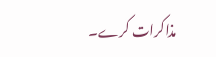مذاکرات کرے۔